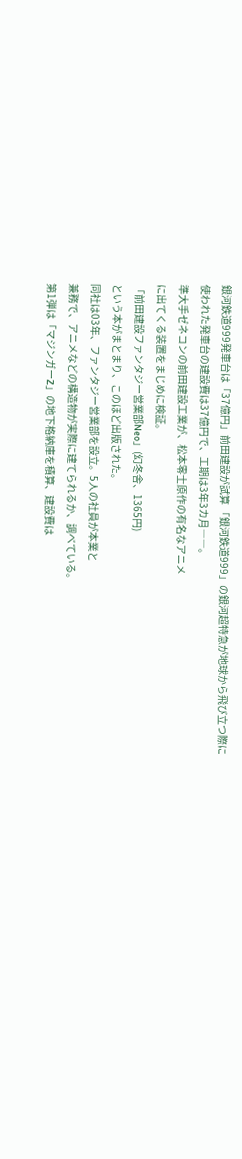銀河鉄道999発車台は「37億円」前田建設が試算 「銀河鉄道999」の銀河超特急が地球から飛び立つ際に
使われた発車台の建設費は37億円で、工期は3年3カ月――。
準大手ゼネコンの前田建設工業が、松本零士原作の有名なアニメ
に出てくる装置をまじめに検証。
「前田建設ファンタジー営業部Neo」(幻冬舎、1365円)
という本がまとまり、このほど出版された。
同社は03年、ファンタジー営業部を設立。5人の社員が本業と
兼務で、アニメなどの構造物が実際に建てられるか、調べている。
第1弾は「マジンガーZ」の地下格納庫を積算、建設費は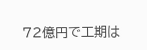72億円で工期は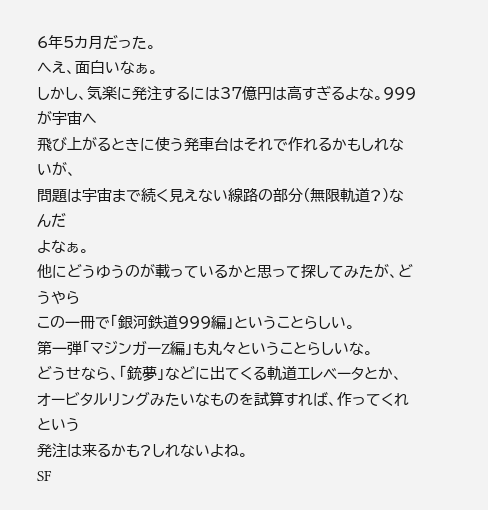6年5カ月だった。
へえ、面白いなぁ。
しかし、気楽に発注するには37億円は高すぎるよな。999が宇宙へ
飛び上がるときに使う発車台はそれで作れるかもしれないが、
問題は宇宙まで続く見えない線路の部分(無限軌道?)なんだ
よなぁ。
他にどうゆうのが載っているかと思って探してみたが、どうやら
この一冊で「銀河鉄道999編」ということらしい。
第一弾「マジンガーZ編」も丸々ということらしいな。
どうせなら、「銃夢」などに出てくる軌道エレベータとか、
オービタルリングみたいなものを試算すれば、作ってくれという
発注は来るかも?しれないよね。
SF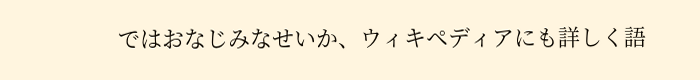ではおなじみなせいか、ウィキペディアにも詳しく語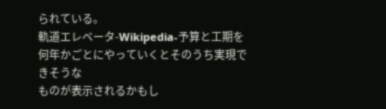られている。
軌道エレベータ-Wikipedia-予算と工期を何年かごとにやっていくとそのうち実現できそうな
ものが表示されるかもし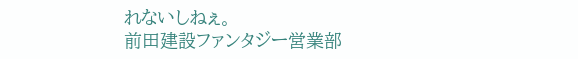れないしねぇ。
前田建設ファンタジー営業部